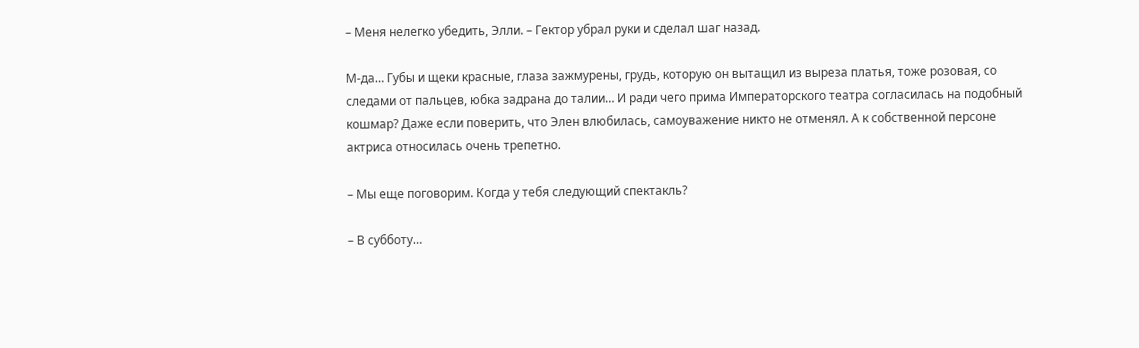– Меня нелегко убедить, Элли. – Гектор убрал руки и сделал шаг назад.

М-да… Губы и щеки красные, глаза зажмурены, грудь, которую он вытащил из выреза платья, тоже розовая, со следами от пальцев, юбка задрана до талии… И ради чего прима Императорского театра согласилась на подобный кошмар? Даже если поверить, что Элен влюбилась, самоуважение никто не отменял. А к собственной персоне актриса относилась очень трепетно.

– Мы еще поговорим. Когда у тебя следующий спектакль?

– В субботу…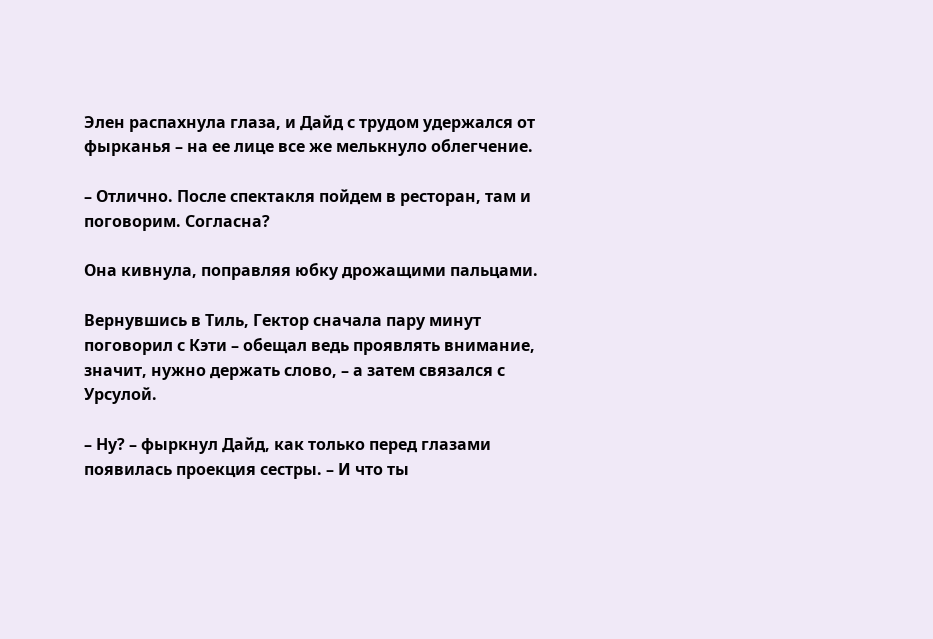Элен распахнула глаза, и Дайд с трудом удержался от фырканья – на ее лице все же мелькнуло облегчение.

– Отлично. После спектакля пойдем в ресторан, там и поговорим. Согласна?

Она кивнула, поправляя юбку дрожащими пальцами.

Вернувшись в Тиль, Гектор сначала пару минут поговорил с Кэти – обещал ведь проявлять внимание, значит, нужно держать слово, – а затем связался с Урсулой.

– Ну? – фыркнул Дайд, как только перед глазами появилась проекция сестры. – И что ты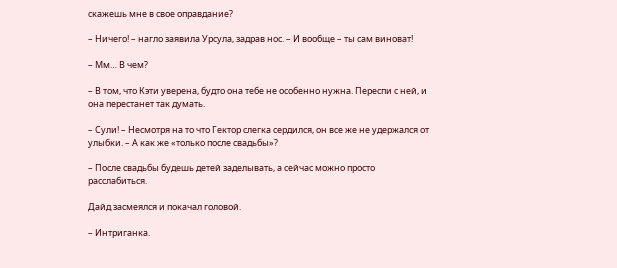скажешь мне в свое оправдание?

– Ничего! – нагло заявила Урсула, задрав нос. – И вообще – ты сам виноват!

– Мм… В чем?

– В том, что Кэти уверена, будто она тебе не особенно нужна. Переспи с ней, и она перестанет так думать.

– Сули! – Несмотря на то что Гектор слегка сердился, он все же не удержался от улыбки. – А как же «только после свадьбы»?

– После свадьбы будешь детей заделывать, а сейчас можно просто расслабиться.

Дайд засмеялся и покачал головой.

– Интриганка.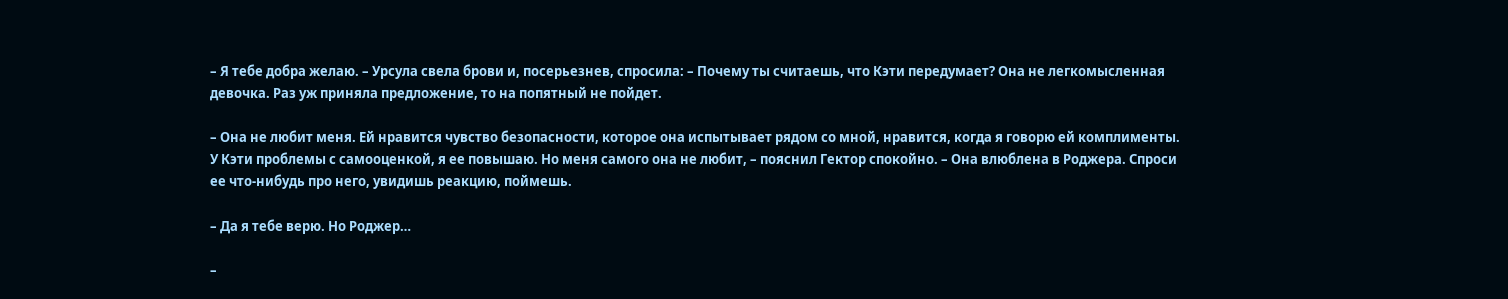– Я тебе добра желаю. – Урсула свела брови и, посерьезнев, спросила: – Почему ты считаешь, что Кэти передумает? Она не легкомысленная девочка. Раз уж приняла предложение, то на попятный не пойдет.

– Она не любит меня. Ей нравится чувство безопасности, которое она испытывает рядом со мной, нравится, когда я говорю ей комплименты. У Кэти проблемы с самооценкой, я ее повышаю. Но меня самого она не любит, – пояснил Гектор спокойно. – Она влюблена в Роджера. Спроси ее что-нибудь про него, увидишь реакцию, поймешь.

– Да я тебе верю. Но Роджер…

–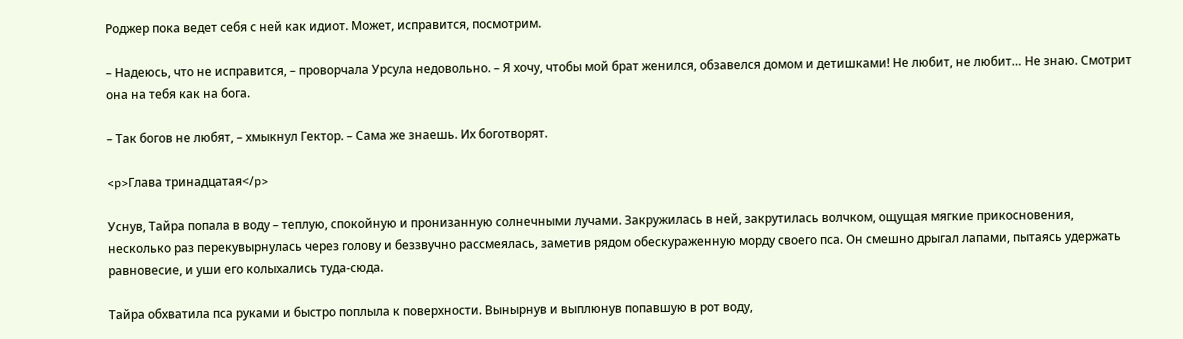Роджер пока ведет себя с ней как идиот. Может, исправится, посмотрим.

– Надеюсь, что не исправится, – проворчала Урсула недовольно. – Я хочу, чтобы мой брат женился, обзавелся домом и детишками! Не любит, не любит… Не знаю. Смотрит она на тебя как на бога.

– Так богов не любят, – хмыкнул Гектор. – Сама же знаешь. Их боготворят.

<p>Глава тринадцатая</p>

Уснув, Тайра попала в воду – теплую, спокойную и пронизанную солнечными лучами. Закружилась в ней, закрутилась волчком, ощущая мягкие прикосновения, несколько раз перекувырнулась через голову и беззвучно рассмеялась, заметив рядом обескураженную морду своего пса. Он смешно дрыгал лапами, пытаясь удержать равновесие, и уши его колыхались туда-сюда.

Тайра обхватила пса руками и быстро поплыла к поверхности. Вынырнув и выплюнув попавшую в рот воду,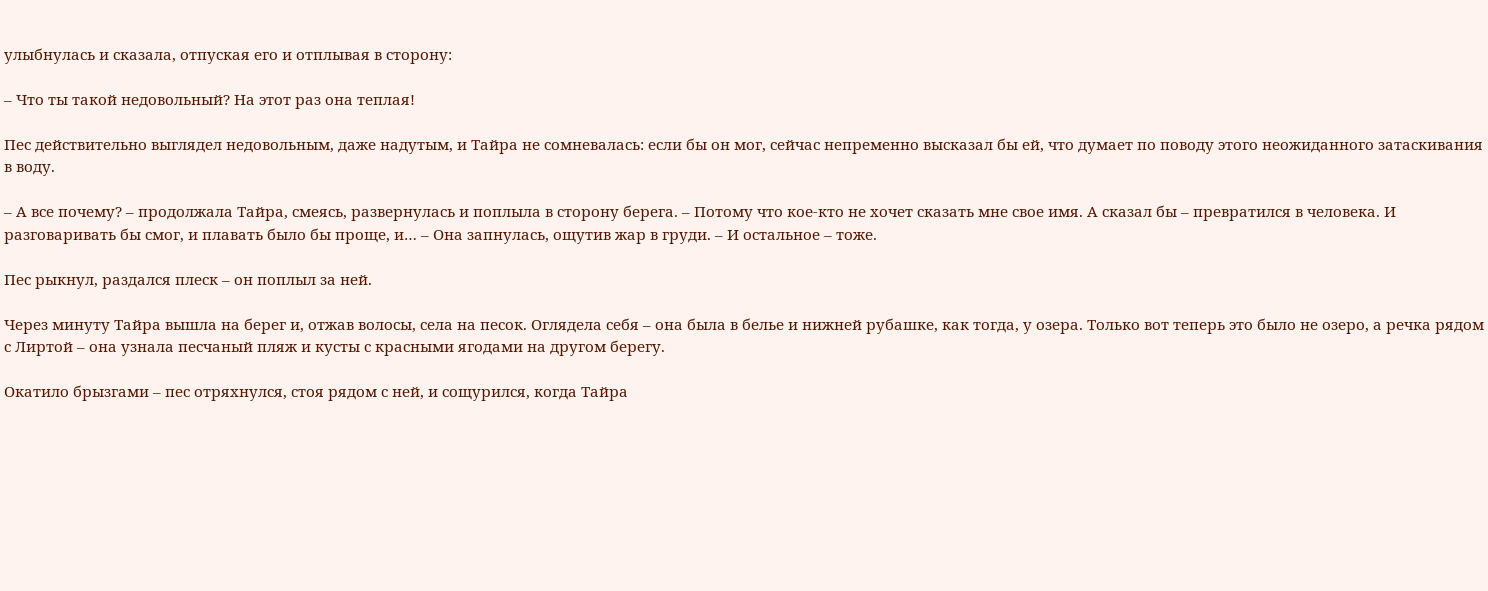улыбнулась и сказала, отпуская его и отплывая в сторону:

– Что ты такой недовольный? На этот раз она теплая!

Пес действительно выглядел недовольным, даже надутым, и Тайра не сомневалась: если бы он мог, сейчас непременно высказал бы ей, что думает по поводу этого неожиданного затаскивания в воду.

– А все почему? – продолжала Тайра, смеясь, развернулась и поплыла в сторону берега. – Потому что кое-кто не хочет сказать мне свое имя. А сказал бы – превратился в человека. И разговаривать бы смог, и плавать было бы проще, и… – Она запнулась, ощутив жар в груди. – И остальное – тоже.

Пес рыкнул, раздался плеск – он поплыл за ней.

Через минуту Тайра вышла на берег и, отжав волосы, села на песок. Оглядела себя – она была в белье и нижней рубашке, как тогда, у озера. Только вот теперь это было не озеро, а речка рядом с Лиртой – она узнала песчаный пляж и кусты с красными ягодами на другом берегу.

Окатило брызгами – пес отряхнулся, стоя рядом с ней, и сощурился, когда Тайра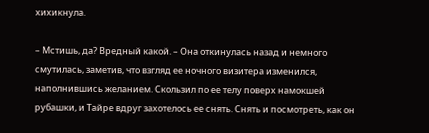хихикнула.

– Мстишь, да? Вредный какой. – Она откинулась назад и немного смутилась, заметив, что взгляд ее ночного визитера изменился, наполнившись желанием. Скользил по ее телу поверх намокшей рубашки, и Тайре вдруг захотелось ее снять. Снять и посмотреть, как он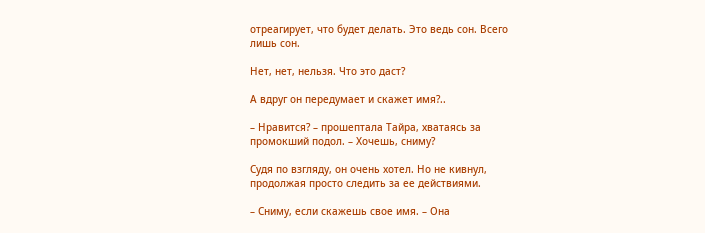отреагирует, что будет делать. Это ведь сон. Всего лишь сон.

Нет, нет, нельзя. Что это даст?

А вдруг он передумает и скажет имя?..

– Нравится? – прошептала Тайра, хватаясь за промокший подол. – Хочешь, сниму?

Судя по взгляду, он очень хотел. Но не кивнул, продолжая просто следить за ее действиями.

– Сниму, если скажешь свое имя. – Она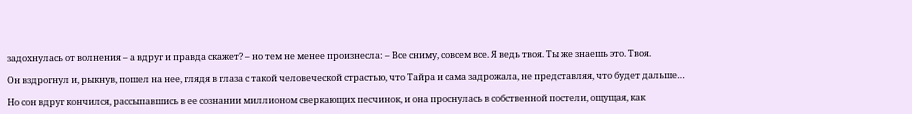задохнулась от волнения – а вдруг и правда скажет? – но тем не менее произнесла: – Все сниму, совсем все. Я ведь твоя. Ты же знаешь это. Твоя.

Он вздрогнул и, рыкнув, пошел на нее, глядя в глаза с такой человеческой страстью, что Тайра и сама задрожала, не представляя, что будет дальше…

Но сон вдруг кончился, рассыпавшись в ее сознании миллионом сверкающих песчинок, и она проснулась в собственной постели, ощущая, как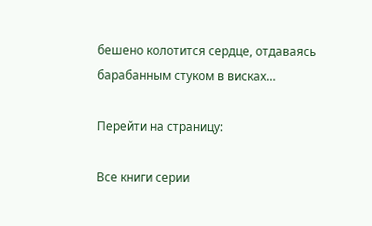бешено колотится сердце, отдаваясь барабанным стуком в висках…

Перейти на страницу:

Все книги серии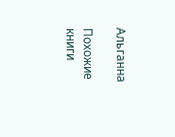Альганна

Похожие книги